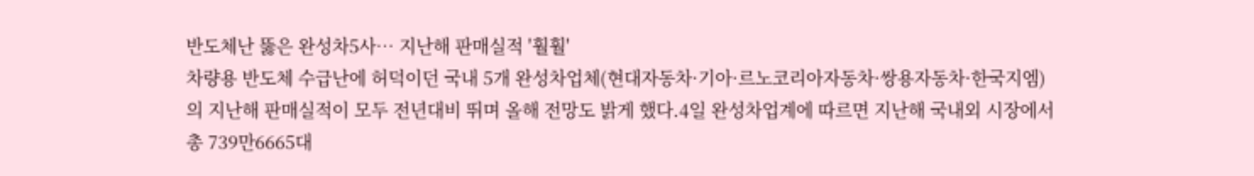반도체난 뚫은 완성차5사… 지난해 판매실적 '훨훨'
차량용 반도체 수급난에 허덕이던 국내 5개 완성차업체(현대자동차·기아·르노코리아자동차·쌍용자동차·한국지엠)의 지난해 판매실적이 모두 전년대비 뛰며 올해 전망도 밝게 했다.4일 완성차업계에 따르면 지난해 국내외 시장에서 총 739만6665대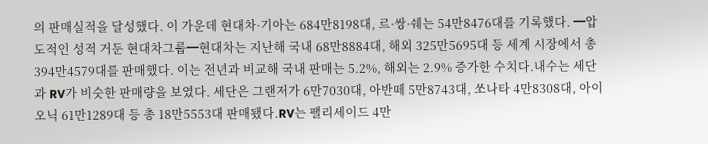의 판매실적을 달성했다. 이 가운데 현대차·기아는 684만8198대, 르·쌍·쉐는 54만8476대를 기록했다. ━압도적인 성적 거둔 현대차그룹━현대차는 지난해 국내 68만8884대, 해외 325만5695대 등 세계 시장에서 총 394만4579대를 판매했다. 이는 전년과 비교해 국내 판매는 5.2%, 해외는 2.9% 증가한 수치다.내수는 세단과 RV가 비슷한 판매량을 보였다. 세단은 그랜저가 6만7030대, 아반떼 5만8743대, 쏘나타 4만8308대, 아이오닉 61만1289대 등 총 18만5553대 판매됐다.RV는 팰리세이드 4만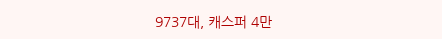9737대, 캐스퍼 4만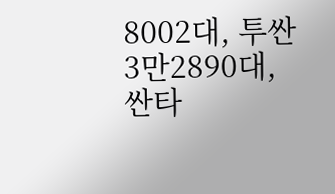8002대, 투싼 3만2890대, 싼타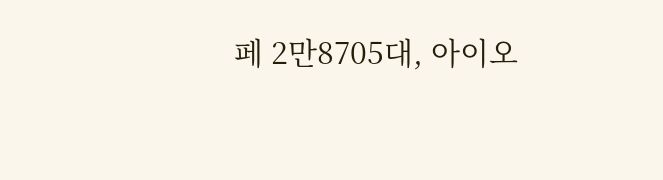페 2만8705대, 아이오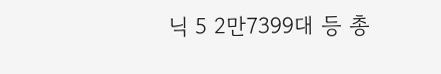닉 5 2만7399대 등 총